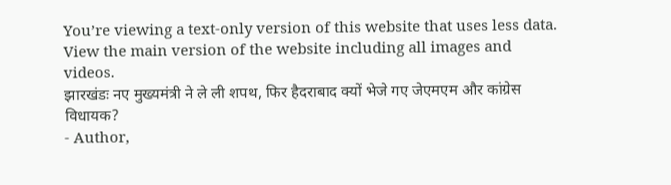You’re viewing a text-only version of this website that uses less data. View the main version of the website including all images and videos.
झारखंडः नए मुख्यमंत्री ने ले ली शपथ, फिर हैदराबाद क्यों भेजे गए जेएमएम और कांग्रेस विधायक?
- Author,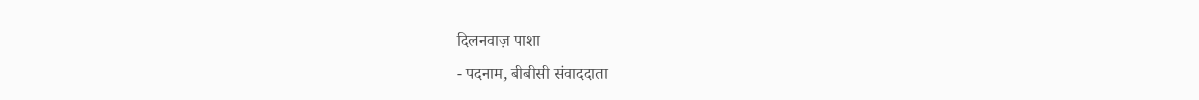दिलनवाज़ पाशा
- पदनाम, बीबीसी संवाददाता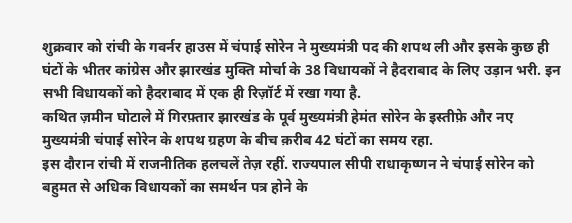शुक्रवार को रांची के गवर्नर हाउस में चंपाई सोरेन ने मुख्यमंत्री पद की शपथ ली और इसके कुछ ही घंटों के भीतर कांग्रेस और झारखंड मुक्ति मोर्चा के 38 विधायकों ने हैदराबाद के लिए उड़ान भरी. इन सभी विधायकों को हैदराबाद में एक ही रिज़ॉर्ट में रखा गया है.
कथित ज़मीन घोटाले में गिरफ़्तार झारखंड के पूर्व मुख्यमंत्री हेमंत सोरेन के इस्तीफ़े और नए मुख्यमंत्री चंपाई सोरेन के शपथ ग्रहण के बीच क़रीब 42 घंटों का समय रहा.
इस दौरान रांची में राजनीतिक हलचलें तेज़ रहीं. राज्यपाल सीपी राधाकृष्णन ने चंपाई सोरेन को बहुमत से अधिक विधायकों का समर्थन पत्र होने के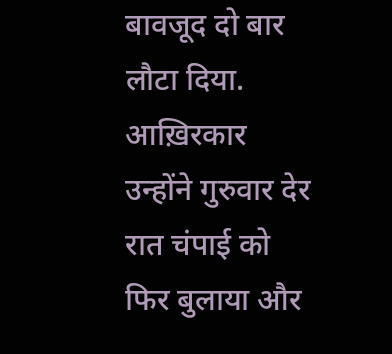बावजूद दो बार लौटा दिया. आख़िरकार उन्होंने गुरुवार देर रात चंपाई को फिर बुलाया और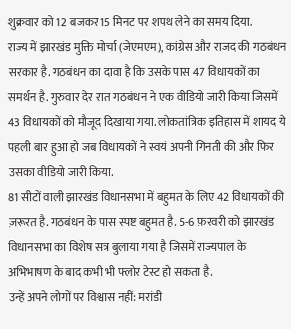शुक्रवार को 12 बजकर15 मिनट पर शपथ लेने का समय दिया.
राज्य में झारखंड मुक्ति मोर्चा (जेएमएम), कांग्रेस और राजद की गठबंधन सरकार है. गठबंधन का दावा है कि उसके पास 47 विधायकों का समर्थन है. गुरुवार देर रात गठबंधन ने एक वीडियो जारी किया जिसमें 43 विधायकों को मौजूद दिखाया गया. लोकतांत्रिक इतिहास में शायद ये पहली बार हुआ हो जब विधायकों ने स्वयं अपनी गिनती की और फिर उसका वीडियो जारी किया.
81 सीटों वाली झारखंड विधानसभा में बहुमत के लिए 42 विधायकों की ज़रूरत है. गठबंधन के पास स्पष्ट बहुमत है. 5-6 फ़रवरी को झारखंड विधानसभा का विशेष सत्र बुलाया गया है जिसमें राज्यपाल के अभिभाषण के बाद कभी भी फ्लोर टेस्ट हो सकता है.
उन्हें अपने लोगों पर विश्वास नहीं: मरांडी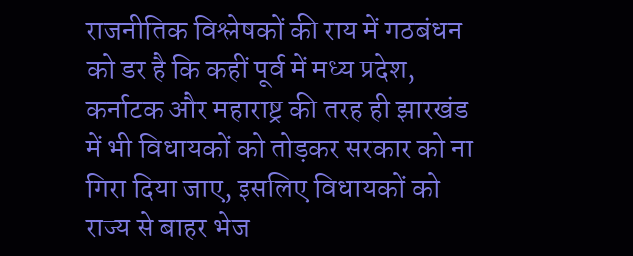राजनीतिक विश्लेषकों की राय में गठबंधन को डर है कि कहीं पूर्व में मध्य प्रदेश, कर्नाटक और महाराष्ट्र की तरह ही झारखंड में भी विधायकों को तोड़कर सरकार को ना गिरा दिया जाए, इसलिए विधायकों को राज्य से बाहर भेज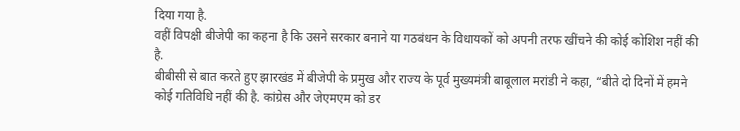दिया गया है.
वहीं विपक्षी बीजेपी का कहना है कि उसने सरकार बनाने या गठबंधन के विधायकों को अपनी तरफ खींचने की कोई कोशिश नहीं की है.
बीबीसी से बात करते हुए झारखंड में बीजेपी के प्रमुख और राज्य के पूर्व मुख्यमंत्री बाबूलाल मरांडी ने कहा, “बीते दो दिनों में हमने कोई गतिविधि नहीं की है. कांग्रेस और जेएमएम को डर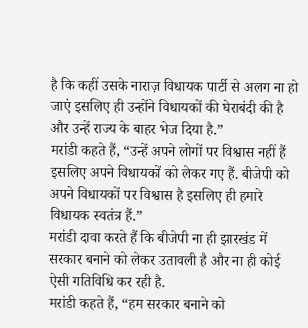है कि कहीं उसके नाराज़ विधायक पार्टी से अलग ना हो जाएं इसलिए ही उन्होंने विधायकों की घेराबंदी की है और उन्हें राज्य के बाहर भेज दिया है.”
मरांडी कहते हैं, “उन्हें अपने लोगों पर विश्वास नहीं हैं इसलिए अपने विधायकों को लेकर गए हैं. बीजेपी को अपने विधायकों पर विश्वास है इसलिए ही हमारे विधायक स्वतंत्र हैं.”
मरांडी दावा करते हैं कि बीजेपी ना ही झारखंड में सरकार बनाने को लेकर उतावली है और ना ही कोई ऐसी गतिविधि कर रही है.
मरांडी कहते हैं, “हम सरकार बनाने को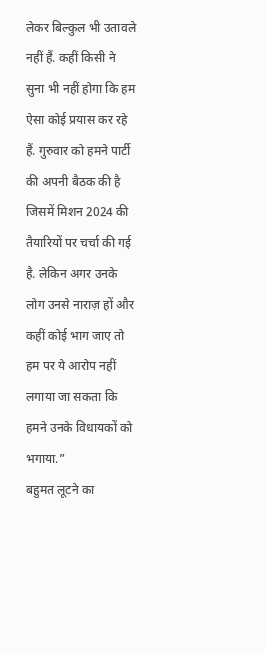लेकर बिल्कुल भी उतावले नहीं हैं. कहीं किसी ने सुना भी नहीं होगा कि हम ऐसा कोई प्रयास कर रहे हैं. गुरुवार को हमने पार्टी की अपनी बैठक की है जिसमें मिशन 2024 की तैयारियों पर चर्चा की गई है. लेकिन अगर उनके लोग उनसे नाराज़ हों और कहीं कोई भाग जाए तो हम पर ये आरोप नहीं लगाया जा सकता कि हमने उनके विधायकों को भगाया.”
बहुमत लूटने का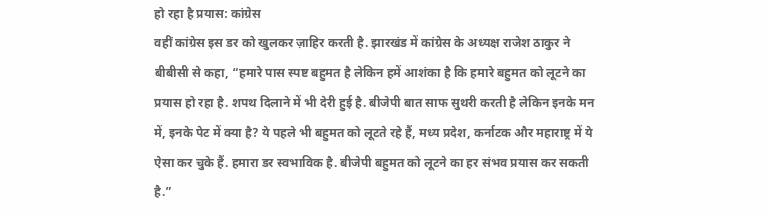हो रहा है प्रयास: कांग्रेस
वहीं कांग्रेस इस डर को खुलकर ज़ाहिर करती है. झारखंड में कांग्रेस के अध्यक्ष राजेश ठाकुर ने बीबीसी से कहा, “हमारे पास स्पष्ट बहुमत है लेकिन हमें आशंका है कि हमारे बहुमत को लूटने का प्रयास हो रहा है. शपथ दिलाने में भी देरी हुई है. बीजेपी बात साफ सुथरी करती है लेकिन इनके मन में, इनके पेट में क्या है? ये पहले भी बहुमत को लूटते रहे हैं, मध्य प्रदेश, कर्नाटक और महाराष्ट्र में ये ऐसा कर चुके हैं. हमारा डर स्वभाविक है. बीजेपी बहुमत को लूटने का हर संभव प्रयास कर सकती है.”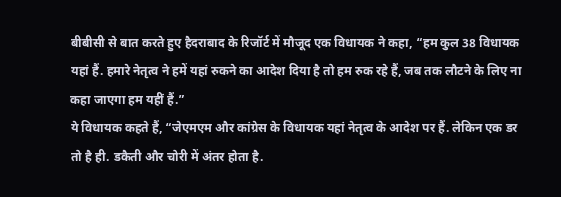बीबीसी से बात करते हुए हैदराबाद के रिजॉर्ट में मौजूद एक विधायक ने कहा, “हम कुल 38 विधायक यहां हैं. हमारे नेतृत्व ने हमें यहां रुकने का आदेश दिया है तो हम रुक रहे हैं, जब तक लौटने के लिए ना कहा जाएगा हम यहीं हैं.”
ये विधायक कहते हैं, “जेएमएम और कांग्रेस के विधायक यहां नेतृत्व के आदेश पर हैं. लेकिन एक डर तो है ही. डकैती और चोरी में अंतर होता है.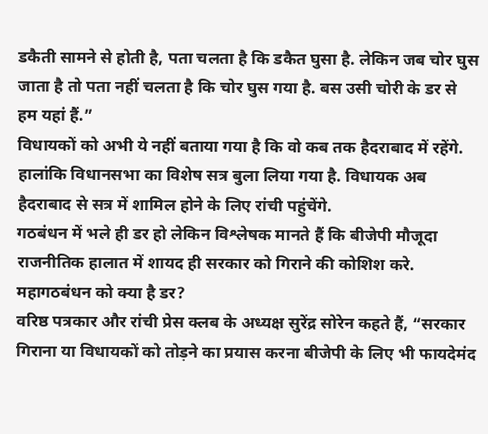डकैती सामने से होती है, पता चलता है कि डकैत घुसा है. लेकिन जब चोर घुस जाता है तो पता नहीं चलता है कि चोर घुस गया है. बस उसी चोरी के डर से हम यहां हैं.”
विधायकों को अभी ये नहीं बताया गया है कि वो कब तक हैदराबाद में रहेंगे. हालांकि विधानसभा का विशेष सत्र बुला लिया गया है. विधायक अब हैदराबाद से सत्र में शामिल होने के लिए रांची पहुंचेंगे.
गठबंधन में भले ही डर हो लेकिन विश्लेषक मानते हैं कि बीजेपी मौजूदा राजनीतिक हालात में शायद ही सरकार को गिराने की कोशिश करे.
महागठबंधन को क्या है डर?
वरिष्ठ पत्रकार और रांची प्रेस क्लब के अध्यक्ष सुरेंद्र सोरेन कहते हैं, “सरकार गिराना या विधायकों को तोड़ने का प्रयास करना बीजेपी के लिए भी फायदेमंद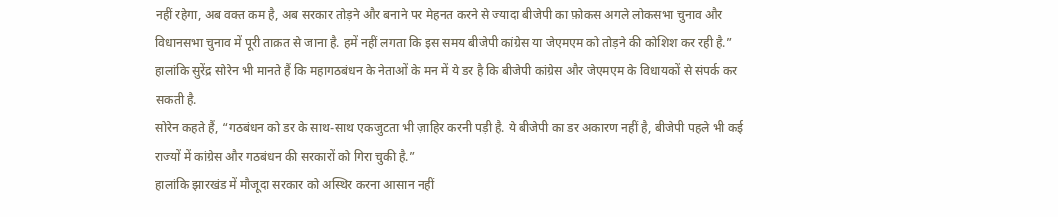नहीं रहेगा, अब वक्त कम है, अब सरकार तोड़ने और बनाने पर मेहनत करने से ज्यादा बीजेपी का फ़ोकस अगले लोकसभा चुनाव और विधानसभा चुनाव में पूरी ताक़त से जाना है. हमें नहीं लगता कि इस समय बीजेपी कांग्रेस या जेएमएम को तोड़ने की कोशिश कर रही है.”
हालांकि सुरेंद्र सोरेन भी मानते हैं कि महागठबंधन के नेताओं के मन में ये डर है कि बीजेपी कांग्रेस और जेएमएम के विधायकों से संपर्क कर सकती है.
सोरेन कहते हैं, “गठबंधन को डर के साथ-साथ एकजुटता भी ज़ाहिर करनी पड़ी है. ये बीजेपी का डर अकारण नहीं है, बीजेपी पहले भी कई राज्यों में कांग्रेस और गठबंधन की सरकारों को गिरा चुकी है.”
हालांकि झारखंड में मौजूदा सरकार को अस्थिर करना आसान नहीं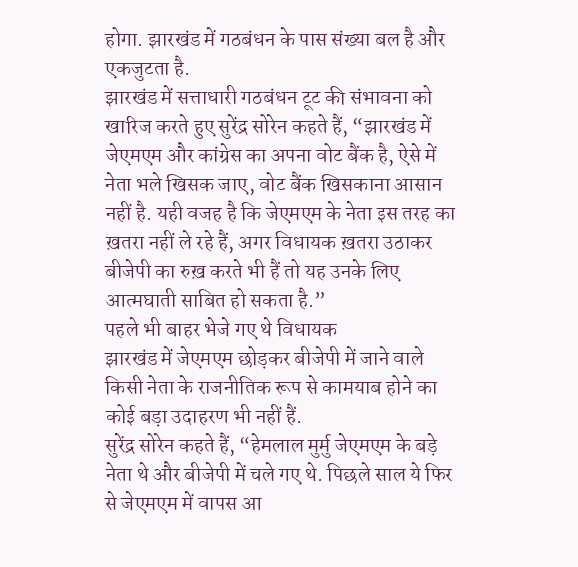होगा. झारखंड में गठबंधन के पास संख्या बल है और एकजुटता है.
झारखंड में सत्ताधारी गठबंधन टूट की संभावना को खारिज करते हुए सुरेंद्र सोरेन कहते हैं, “झारखंड में जेएमएम और कांग्रेस का अपना वोट बैंक है, ऐसे में नेता भले खिसक जाए, वोट बैंक खिसकाना आसान नहीं है. यही वजह है कि जेएमएम के नेता इस तरह का ख़तरा नहीं ले रहे हैं, अगर विधायक ख़तरा उठाकर बीजेपी का रुख़ करते भी हैं तो यह उनके लिए आत्मघाती साबित हो सकता है.”
पहले भी बाहर भेजे गए थे विधायक
झारखंड में जेएमएम छोड़कर बीजेपी में जाने वाले किसी नेता के राजनीतिक रूप से कामयाब होने का कोई बड़ा उदाहरण भी नहीं हैं.
सुरेंद्र सोरेन कहते हैं, “हेमलाल मुर्मु जेएमएम के बड़े नेता थे और बीजेपी में चले गए थे. पिछले साल ये फिर से जेएमएम में वापस आ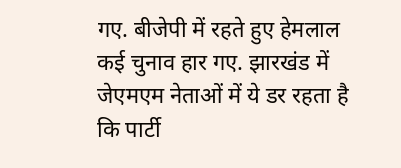गए. बीजेपी में रहते हुए हेमलाल कई चुनाव हार गए. झारखंड में जेएमएम नेताओं में ये डर रहता है कि पार्टी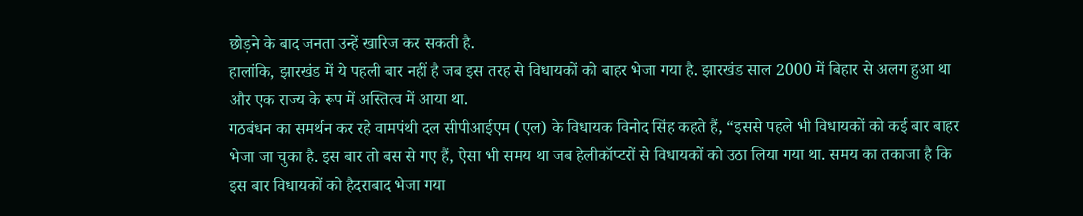छोड़ने के बाद जनता उन्हें खारिज कर सकती है.
हालांकि, झारखंड में ये पहली बार नहीं है जब इस तरह से विधायकों को बाहर भेजा गया है. झारखंड साल 2000 में बिहार से अलग हुआ था और एक राज्य के रूप में अस्तित्व में आया था.
गठबंधन का समर्थन कर रहे वामपंथी दल सीपीआईएम (एल) के विधायक विनोद सिंह कहते हैं, “इससे पहले भी विधायकों को कई बार बाहर भेजा जा चुका है. इस बार तो बस से गए हैं, ऐसा भी समय था जब हेलीकॉप्टरों से विधायकों को उठा लिया गया था. समय का तकाजा है कि इस बार विधायकों को हैदराबाद भेजा गया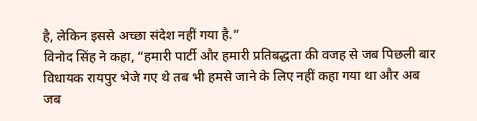है, लेकिन इससे अच्छा संदेश नहीं गया है.”
विनोद सिंह ने कहा, “हमारी पार्टी और हमारी प्रतिबद्धता की वजह से जब पिछली बार विधायक रायपुर भेजे गए थे तब भी हमसे जाने के लिए नहीं कहा गया था और अब जब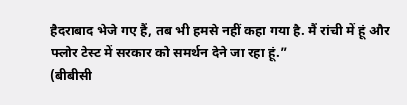हैदराबाद भेजे गए हैं, तब भी हमसे नहीं कहा गया है. मैं रांची में हूं और फ्लोर टेस्ट में सरकार को समर्थन देने जा रहा हूं.”
(बीबीसी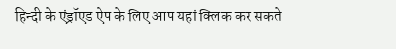हिन्दी के एंड्रॉएड ऐप के लिए आप यहां क्लिक कर सकते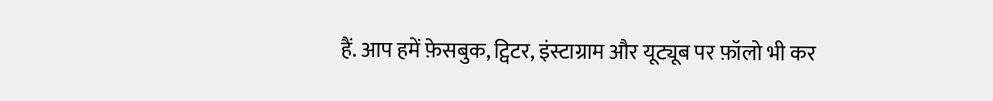हैं. आप हमें फ़ेसबुक, ट्विटर, इंस्टाग्राम और यूट्यूब पर फ़ॉलो भी कर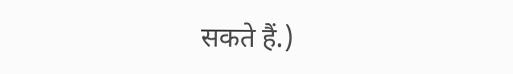सकते हैं.)